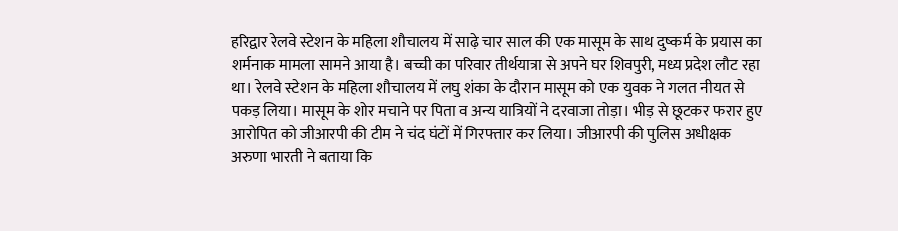हरिद्वार रेलवे स्टेशन के महिला शौचालय में साढ़े चार साल की एक मासूम के साथ दुष्कर्म के प्रयास का शर्मनाक मामला सामने आया है। बच्ची का परिवार तीर्थयात्रा से अपने घर शिवपुरी, मध्य प्रदेश लौट रहा था। रेलवे स्टेशन के महिला शौचालय में लघु शंका के दौरान मासूम को एक युवक ने गलत नीयत से पकड़ लिया। मासूम के शोर मचाने पर पिता व अन्य यात्रियों ने दरवाजा तोड़ा। भीड़ से छूटकर फरार हुए आरोपित को जीआरपी की टीम ने चंद घंटों में गिरफ्तार कर लिया। जीआरपी की पुलिस अधीक्षक अरुणा भारती ने बताया कि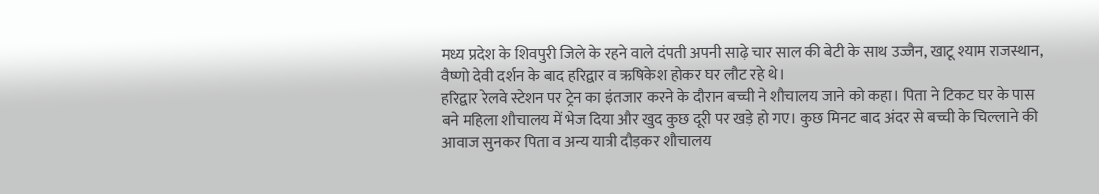मध्य प्रदेश के शिवपुरी जिले के रहने वाले दंपती अपनी साढ़े चार साल की बेटी के साथ उज्जैन, खाटू श्याम राजस्थान, वैष्णो देवी दर्शन के बाद हरिद्वार व ऋषिकेश होकर घर लौट रहे थे।
हरिद्वार रेलवे स्टेशन पर ट्रेन का इंतजार करने के दौरान बच्ची ने शौचालय जाने को कहा। पिता ने टिकट घर के पास बने महिला शौचालय में भेज दिया और खुद कुछ दूरी पर खड़े हो गए। कुछ मिनट बाद अंदर से बच्ची के चिल्लाने की आवाज सुनकर पिता व अन्य यात्री दौड़कर शौचालय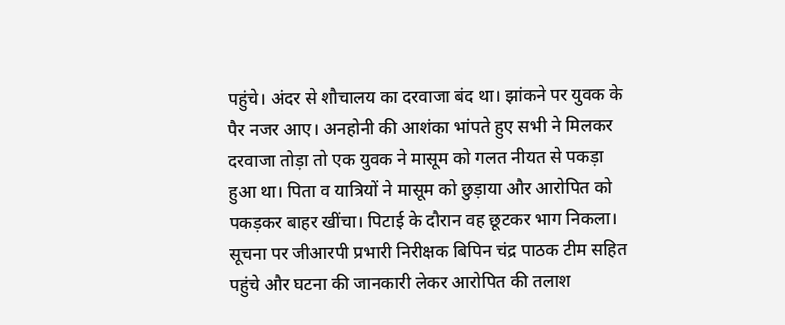पहुंचे। अंदर से शौचालय का दरवाजा बंद था। झांकने पर युवक के पैर नजर आए। अनहोनी की आशंका भांपते हुए सभी ने मिलकर दरवाजा तोड़ा तो एक युवक ने मासूम को गलत नीयत से पकड़ा हुआ था। पिता व यात्रियों ने मासूम को छुड़ाया और आरोपित को पकड़कर बाहर खींचा। पिटाई के दौरान वह छूटकर भाग निकला।
सूचना पर जीआरपी प्रभारी निरीक्षक बिपिन चंद्र पाठक टीम सहित पहुंचे और घटना की जानकारी लेकर आरोपित की तलाश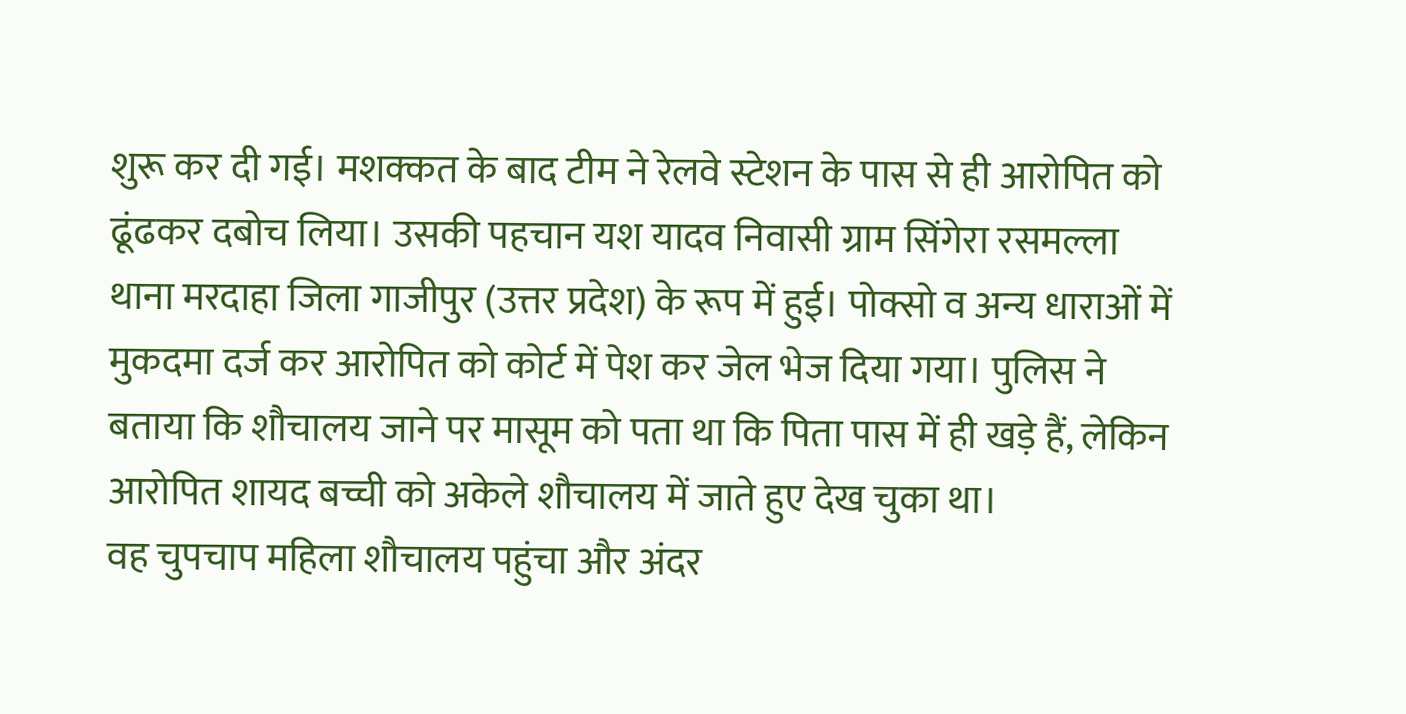शुरू कर दी गई। मशक्कत के बाद टीम ने रेलवे स्टेशन के पास से ही आरोपित को ढूंढकर दबोच लिया। उसकी पहचान यश यादव निवासी ग्राम सिंगेरा रसमल्ला थाना मरदाहा जिला गाजीपुर (उत्तर प्रदेश) के रूप में हुई। पोक्सो व अन्य धाराओं में मुकदमा दर्ज कर आरोपित को कोर्ट में पेश कर जेल भेज दिया गया। पुलिस ने बताया कि शौचालय जाने पर मासूम को पता था कि पिता पास में ही खड़े हैं, लेकिन आरोपित शायद बच्ची को अकेले शौचालय में जाते हुए देख चुका था।
वह चुपचाप महिला शौचालय पहुंचा और अंदर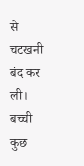से चटखनी बंद कर ली। बच्ची कुछ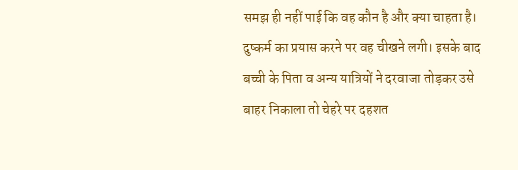समझ ही नहीं पाई कि वह कौन है और क्या चाहता है। दुष्कर्म का प्रयास करने पर वह चीखने लगी। इसके बाद बच्ची के पिता व अन्य यात्रियों ने दरवाजा तोड़कर उसे बाहर निकाला तो चेहरे पर दहशत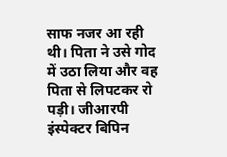साफ नजर आ रही थी। पिता ने उसे गोद में उठा लिया और वह पिता से लिपटकर रो पड़ी। जीआरपी इंस्पेक्टर बिपिन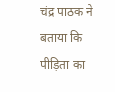चंद्र पाठक ने बताया कि पीड़िता का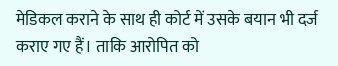मेडिकल कराने के साथ ही कोर्ट में उसके बयान भी दर्ज कराए गए हैं। ताकि आरोपित को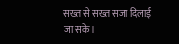सख्त से सख्त सजा दिलाई जा सके।